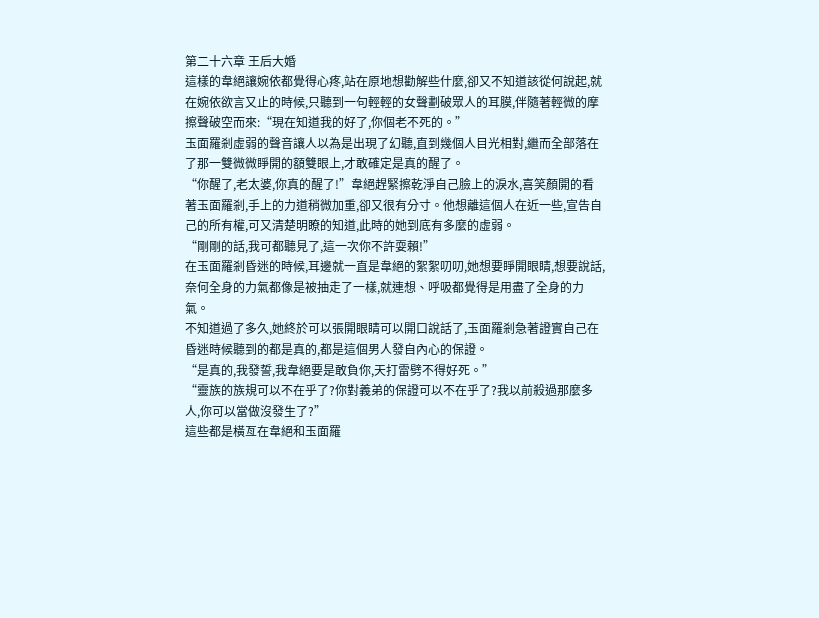第二十六章 王后大婚
這樣的韋絕讓婉依都覺得心疼,站在原地想勸解些什麼,卻又不知道該從何說起,就在婉依欲言又止的時候,只聽到一句輕輕的女聲劃破眾人的耳膜,伴隨著輕微的摩擦聲破空而來:“現在知道我的好了,你個老不死的。”
玉面羅剎虛弱的聲音讓人以為是出現了幻聽,直到幾個人目光相對,繼而全部落在了那一雙微微睜開的額雙眼上,才敢確定是真的醒了。
“你醒了,老太婆,你真的醒了!”韋絕趕緊擦乾淨自己臉上的淚水,喜笑顏開的看著玉面羅剎,手上的力道稍微加重,卻又很有分寸。他想離這個人在近一些,宣告自己的所有權,可又清楚明瞭的知道,此時的她到底有多麼的虛弱。
“剛剛的話,我可都聽見了,這一次你不許耍賴!”
在玉面羅剎昏迷的時候,耳邊就一直是韋絕的絮絮叨叨,她想要睜開眼睛,想要說話,奈何全身的力氣都像是被抽走了一樣,就連想、呼吸都覺得是用盡了全身的力氣。
不知道過了多久,她終於可以張開眼睛可以開口說話了,玉面羅剎急著證實自己在昏迷時候聽到的都是真的,都是這個男人發自內心的保證。
“是真的,我發誓,我韋絕要是敢負你,天打雷劈不得好死。”
“靈族的族規可以不在乎了?你對義弟的保證可以不在乎了?我以前殺過那麼多人,你可以當做沒發生了?”
這些都是橫亙在韋絕和玉面羅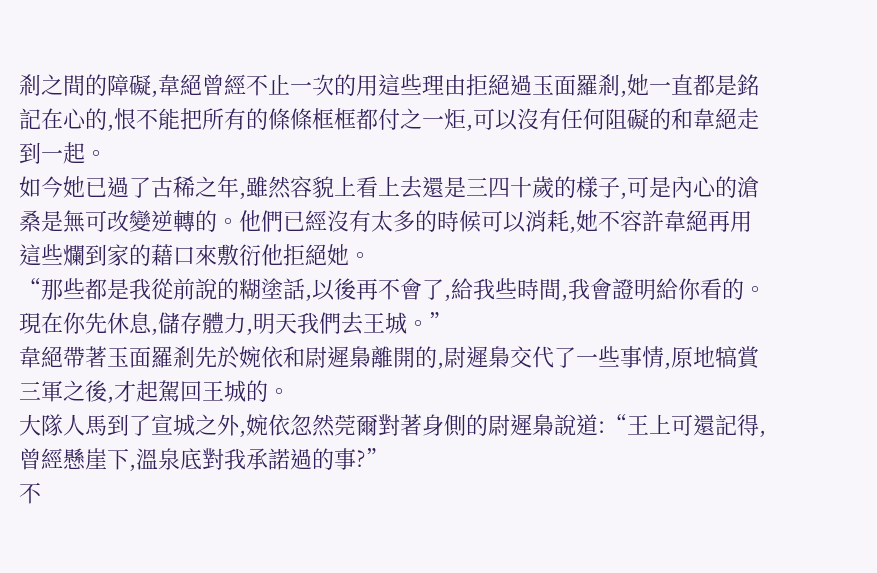剎之間的障礙,韋絕曾經不止一次的用這些理由拒絕過玉面羅剎,她一直都是銘記在心的,恨不能把所有的條條框框都付之一炬,可以沒有任何阻礙的和韋絕走到一起。
如今她已過了古稀之年,雖然容貌上看上去還是三四十歲的樣子,可是內心的滄桑是無可改變逆轉的。他們已經沒有太多的時候可以消耗,她不容許韋絕再用這些爛到家的藉口來敷衍他拒絕她。
“那些都是我從前說的糊塗話,以後再不會了,給我些時間,我會證明給你看的。現在你先休息,儲存體力,明天我們去王城。”
韋絕帶著玉面羅剎先於婉依和尉遲梟離開的,尉遲梟交代了一些事情,原地犒賞三軍之後,才起駕回王城的。
大隊人馬到了宣城之外,婉依忽然莞爾對著身側的尉遲梟說道:“王上可還記得,曾經懸崖下,溫泉底對我承諾過的事?”
不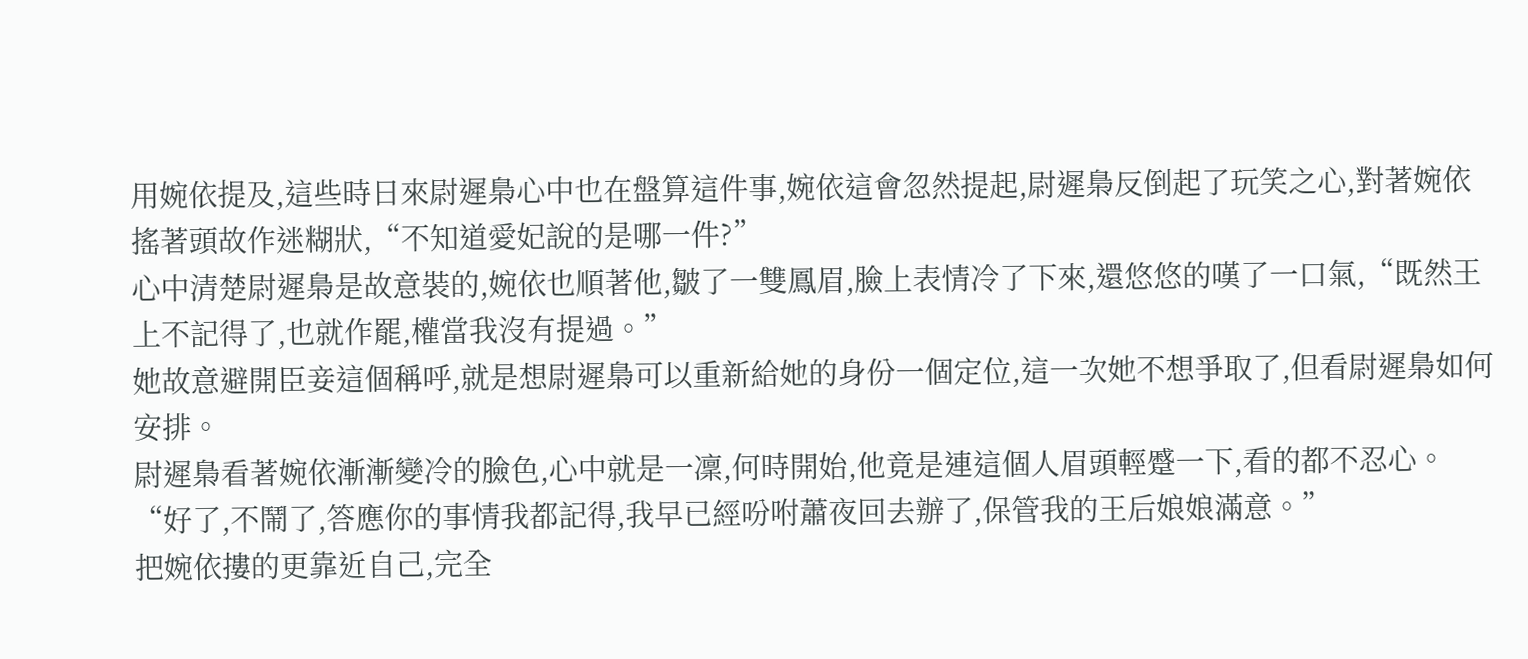用婉依提及,這些時日來尉遲梟心中也在盤算這件事,婉依這會忽然提起,尉遲梟反倒起了玩笑之心,對著婉依搖著頭故作迷糊狀,“不知道愛妃說的是哪一件?”
心中清楚尉遲梟是故意裝的,婉依也順著他,皺了一雙鳳眉,臉上表情冷了下來,還悠悠的嘆了一口氣,“既然王上不記得了,也就作罷,權當我沒有提過。”
她故意避開臣妾這個稱呼,就是想尉遲梟可以重新給她的身份一個定位,這一次她不想爭取了,但看尉遲梟如何安排。
尉遲梟看著婉依漸漸變冷的臉色,心中就是一凜,何時開始,他竟是連這個人眉頭輕蹙一下,看的都不忍心。“好了,不鬧了,答應你的事情我都記得,我早已經吩咐蕭夜回去辦了,保管我的王后娘娘滿意。”
把婉依摟的更靠近自己,完全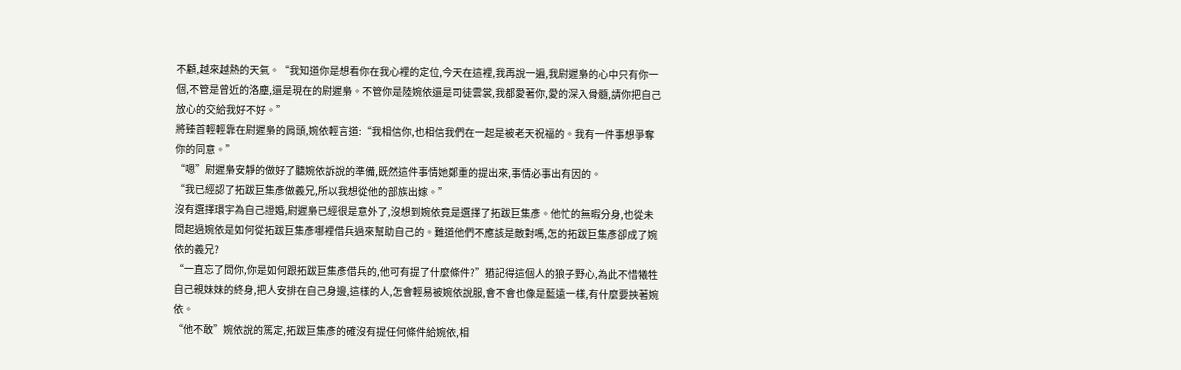不顧,越來越熱的天氣。“我知道你是想看你在我心裡的定位,今天在這裡,我再說一遍,我尉遲梟的心中只有你一個,不管是曾近的洛塵,還是現在的尉遲梟。不管你是陸婉依還是司徒雲裳,我都愛著你,愛的深入骨髓,請你把自己放心的交給我好不好。”
將臻首輕輕靠在尉遲梟的肩頭,婉依輕言道:“我相信你,也相信我們在一起是被老天祝福的。我有一件事想爭奪你的同意。”
“嗯”尉遲梟安靜的做好了聽婉依訴說的準備,既然這件事情她鄭重的提出來,事情必事出有因的。
“我已經認了拓跋巨集彥做義兄,所以我想從他的部族出嫁。”
沒有選擇環宇為自己證婚,尉遲梟已經很是意外了,沒想到婉依竟是選擇了拓跋巨集彥。他忙的無暇分身,也從未問起過婉依是如何從拓跋巨集彥哪裡借兵過來幫助自己的。難道他們不應該是敵對嗎,怎的拓跋巨集彥卻成了婉依的義兄?
“一直忘了問你,你是如何跟拓跋巨集彥借兵的,他可有提了什麼條件?”猶記得這個人的狼子野心,為此不惜犧牲自己親妹妹的終身,把人安排在自己身邊,這樣的人,怎會輕易被婉依說服,會不會也像是藍遠一樣,有什麼要挾著婉依。
“他不敢”婉依說的篤定,拓跋巨集彥的確沒有提任何條件給婉依,相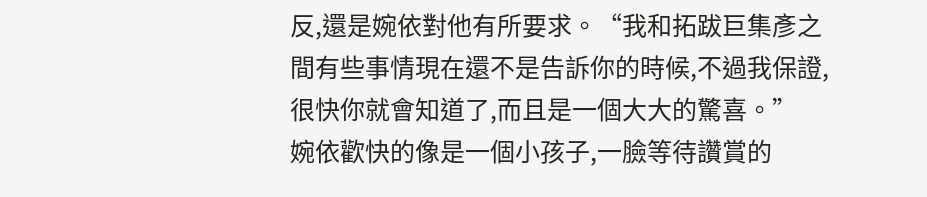反,還是婉依對他有所要求。“我和拓跋巨集彥之間有些事情現在還不是告訴你的時候,不過我保證,很快你就會知道了,而且是一個大大的驚喜。”
婉依歡快的像是一個小孩子,一臉等待讚賞的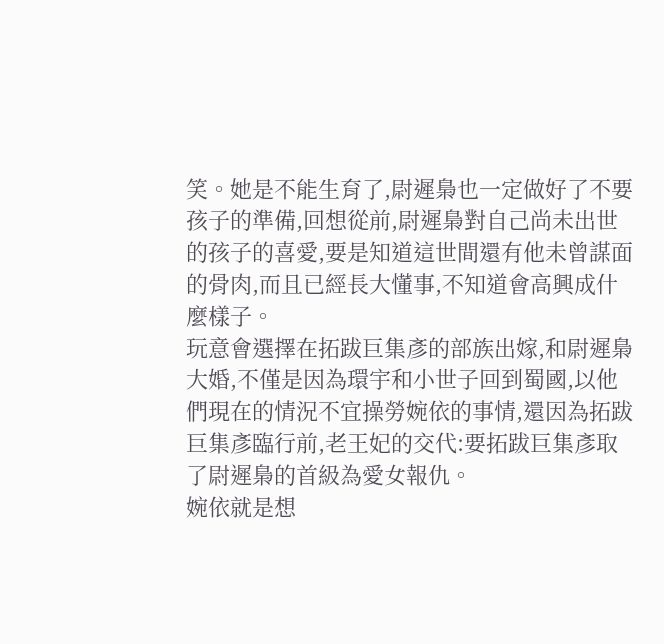笑。她是不能生育了,尉遲梟也一定做好了不要孩子的準備,回想從前,尉遲梟對自己尚未出世的孩子的喜愛,要是知道這世間還有他未曾謀面的骨肉,而且已經長大懂事,不知道會高興成什麼樣子。
玩意會選擇在拓跋巨集彥的部族出嫁,和尉遲梟大婚,不僅是因為環宇和小世子回到蜀國,以他們現在的情況不宜操勞婉依的事情,還因為拓跋巨集彥臨行前,老王妃的交代:要拓跋巨集彥取了尉遲梟的首級為愛女報仇。
婉依就是想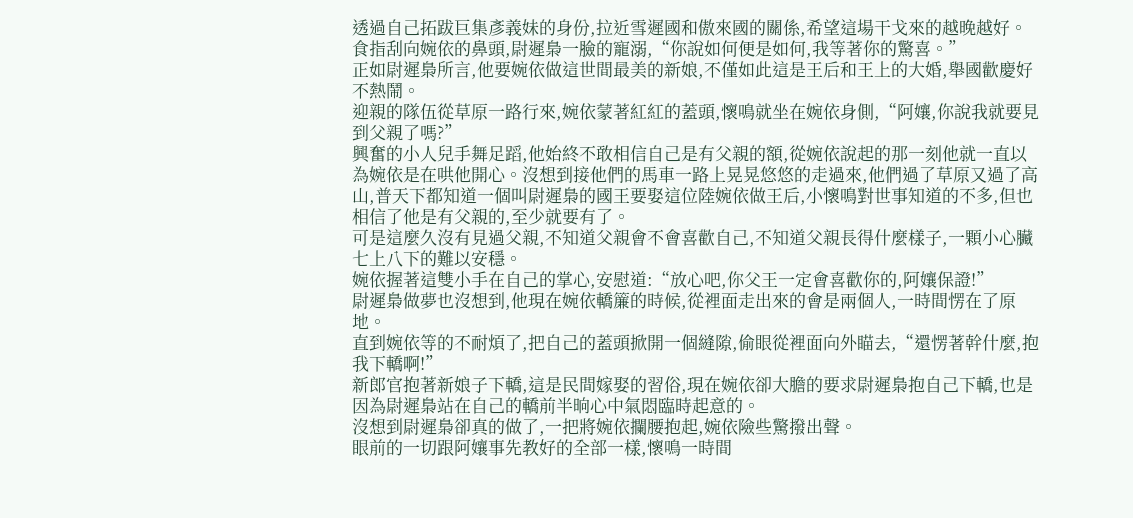透過自己拓跋巨集彥義妹的身份,拉近雪遲國和傲來國的關係,希望這場干戈來的越晚越好。
食指刮向婉依的鼻頭,尉遲梟一臉的寵溺,“你說如何便是如何,我等著你的驚喜。”
正如尉遲梟所言,他要婉依做這世間最美的新娘,不僅如此這是王后和王上的大婚,舉國歡慶好不熱鬧。
迎親的隊伍從草原一路行來,婉依蒙著紅紅的蓋頭,懷鳴就坐在婉依身側,“阿孃,你說我就要見到父親了嗎?”
興奮的小人兒手舞足蹈,他始終不敢相信自己是有父親的額,從婉依說起的那一刻他就一直以為婉依是在哄他開心。沒想到接他們的馬車一路上晃晃悠悠的走過來,他們過了草原又過了高山,普天下都知道一個叫尉遲梟的國王要娶這位陸婉依做王后,小懷鳴對世事知道的不多,但也相信了他是有父親的,至少就要有了。
可是這麼久沒有見過父親,不知道父親會不會喜歡自己,不知道父親長得什麼樣子,一顆小心臟七上八下的難以安穩。
婉依握著這雙小手在自己的掌心,安慰道:“放心吧,你父王一定會喜歡你的,阿孃保證!”
尉遲梟做夢也沒想到,他現在婉依轎簾的時候,從裡面走出來的會是兩個人,一時間愣在了原地。
直到婉依等的不耐煩了,把自己的蓋頭掀開一個縫隙,偷眼從裡面向外瞄去,“還愣著幹什麼,抱我下轎啊!”
新郎官抱著新娘子下轎,這是民間嫁娶的習俗,現在婉依卻大膽的要求尉遲梟抱自己下轎,也是因為尉遲梟站在自己的轎前半晌心中氣悶臨時起意的。
沒想到尉遲梟卻真的做了,一把將婉依攔腰抱起,婉依險些驚撥出聲。
眼前的一切跟阿孃事先教好的全部一樣,懷鳴一時間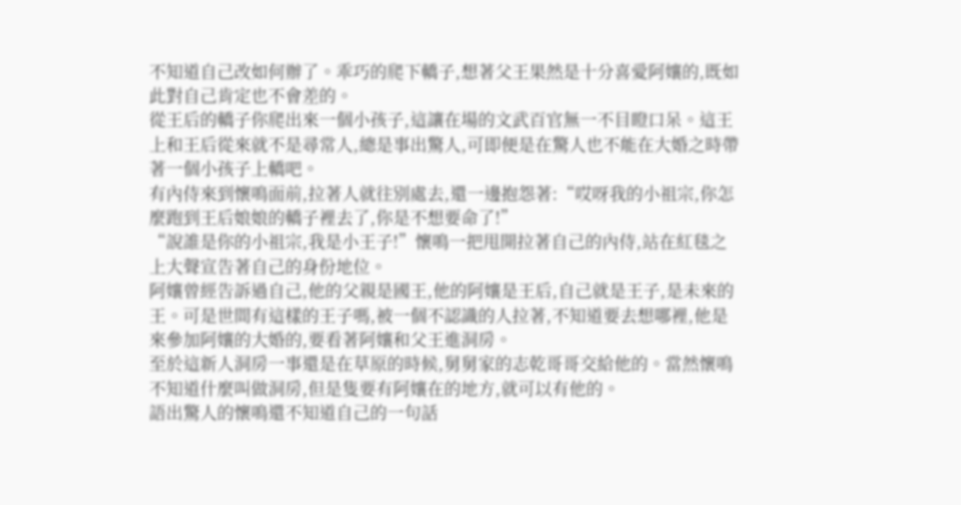不知道自己改如何辦了。乖巧的爬下轎子,想著父王果然是十分喜愛阿孃的,既如此對自己肯定也不會差的。
從王后的轎子你爬出來一個小孩子,這讓在場的文武百官無一不目瞪口呆。這王上和王后從來就不是尋常人,總是事出驚人,可即便是在驚人也不能在大婚之時帶著一個小孩子上轎吧。
有內侍來到懷鳴面前,拉著人就往別處去,還一邊抱怨著:“哎呀我的小祖宗,你怎麼跑到王后娘娘的轎子裡去了,你是不想要命了!”
“說誰是你的小祖宗,我是小王子!”懷鳴一把甩開拉著自己的內侍,站在紅毯之上大聲宣告著自己的身份地位。
阿孃曾經告訴過自己,他的父親是國王,他的阿孃是王后,自己就是王子,是未來的王。可是世間有這樣的王子嗎,被一個不認識的人拉著,不知道要去想哪裡,他是來參加阿孃的大婚的,要看著阿孃和父王進洞房。
至於這新人洞房一事還是在草原的時候,舅舅家的志乾哥哥交給他的。當然懷鳴不知道什麼叫做洞房,但是隻要有阿孃在的地方,就可以有他的。
語出驚人的懷鳴還不知道自己的一句話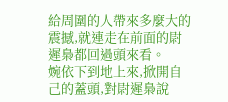給周圍的人帶來多麼大的震撼,就連走在前面的尉遲梟都回過頭來看。
婉依下到地上來,掀開自己的蓋頭,對尉遲梟說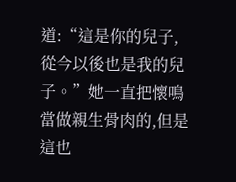道:“這是你的兒子,從今以後也是我的兒子。”她一直把懷鳴當做親生骨肉的,但是這也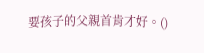要孩子的父親首肯才好。()